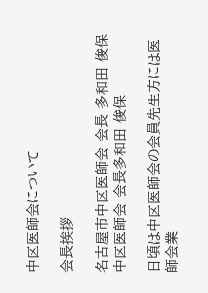中区医師会について

会長挨拶

名古屋市中区医師会 会長 多和田 俊保
中区医師会 会長多和田 俊保

日頃は中区医師会の会員先生方には医師会業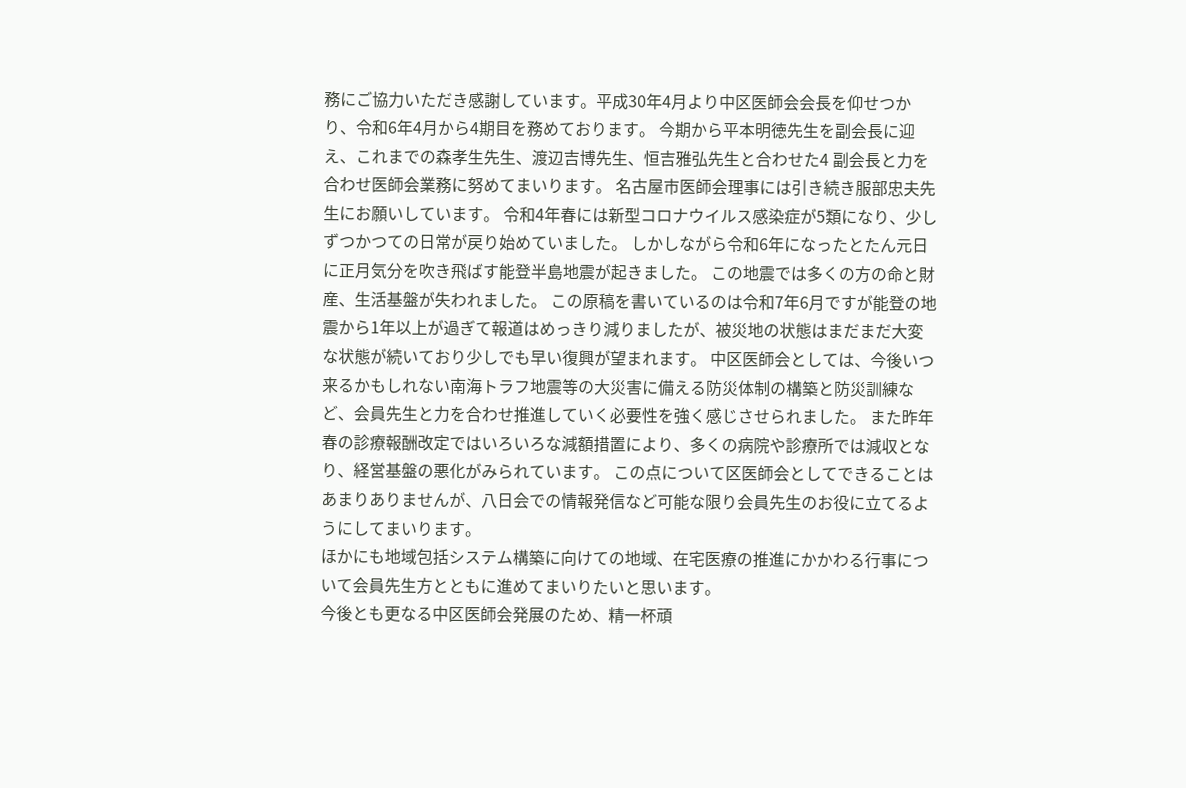務にご協力いただき感謝しています。平成30年4月より中区医師会会長を仰せつかり、令和6年4月から4期目を務めております。 今期から平本明徳先生を副会長に迎え、これまでの森孝生先生、渡辺吉博先生、恒吉雅弘先生と合わせた4 副会長と力を合わせ医師会業務に努めてまいります。 名古屋市医師会理事には引き続き服部忠夫先生にお願いしています。 令和4年春には新型コロナウイルス感染症が5類になり、少しずつかつての日常が戻り始めていました。 しかしながら令和6年になったとたん元日に正月気分を吹き飛ばす能登半島地震が起きました。 この地震では多くの方の命と財産、生活基盤が失われました。 この原稿を書いているのは令和7年6月ですが能登の地震から1年以上が過ぎて報道はめっきり減りましたが、被災地の状態はまだまだ大変な状態が続いており少しでも早い復興が望まれます。 中区医師会としては、今後いつ来るかもしれない南海トラフ地震等の大災害に備える防災体制の構築と防災訓練など、会員先生と力を合わせ推進していく必要性を強く感じさせられました。 また昨年春の診療報酬改定ではいろいろな減額措置により、多くの病院や診療所では減収となり、経営基盤の悪化がみられています。 この点について区医師会としてできることはあまりありませんが、八日会での情報発信など可能な限り会員先生のお役に立てるようにしてまいります。
ほかにも地域包括システム構築に向けての地域、在宅医療の推進にかかわる行事について会員先生方とともに進めてまいりたいと思います。
今後とも更なる中区医師会発展のため、精一杯頑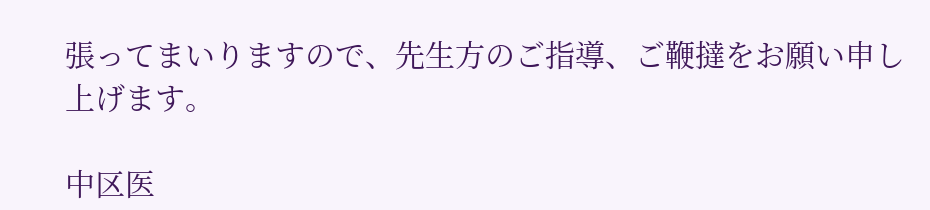張ってまいりますので、先生方のご指導、ご鞭撻をお願い申し上げます。

中区医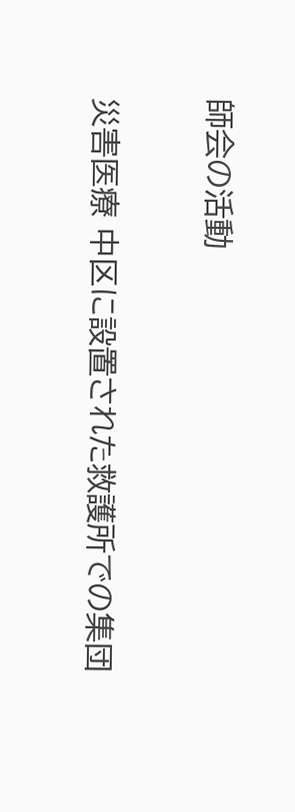師会の活動

災害医療 中区に設置された救護所での集団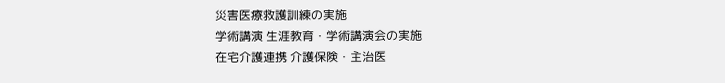災害医療救護訓練の実施
学術講演 生涯教育・学術講演会の実施
在宅介護連携 介護保険・主治医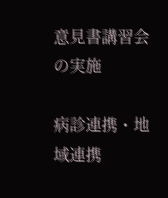意見書講習会の実施

病診連携・地域連携